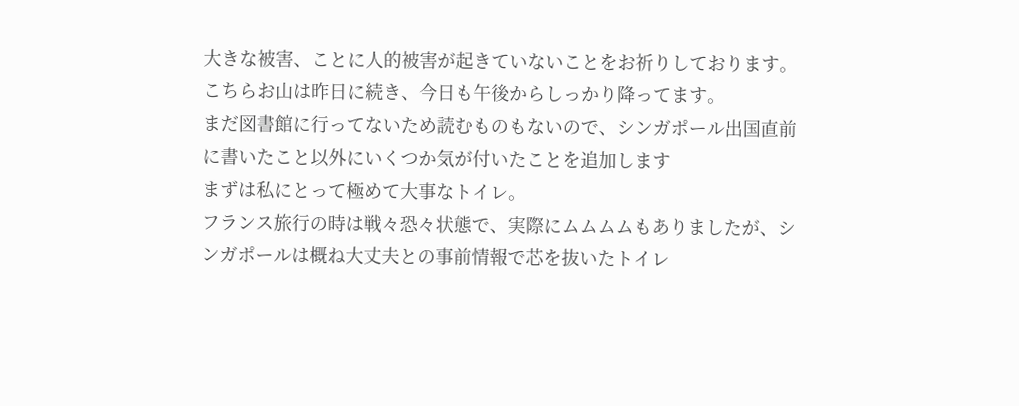大きな被害、ことに人的被害が起きていないことをお祈りしております。
こちらお山は昨日に続き、今日も午後からしっかり降ってます。
まだ図書館に行ってないため読むものもないので、シンガポール出国直前に書いたこと以外にいくつか気が付いたことを追加します
まずは私にとって極めて大事なトイレ。
フランス旅行の時は戦々恐々状態で、実際にムムムムもありましたが、シンガポールは概ね大丈夫との事前情報で芯を抜いたトイレ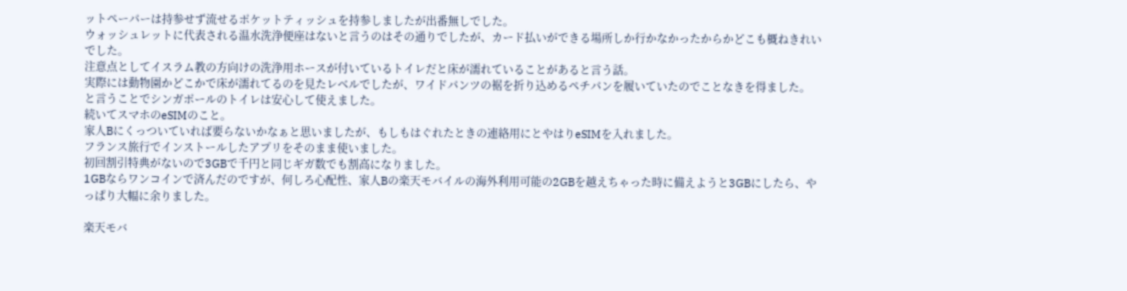ットペーパーは持参せず流せるポケットティッシュを持参しましたが出番無しでした。
ウォッシュレットに代表される温水洗浄便座はないと言うのはその通りでしたが、カード払いができる場所しか行かなかったからかどこも概ねきれいでした。
注意点としてイスラム教の方向けの洗浄用ホースが付いているトイレだと床が濡れていることがあると言う話。
実際には動物園かどこかで床が濡れてるのを見たレベルでしたが、ワイドパンツの裾を折り込めるペチパンを履いていたのでことなきを得ました。
と言うことでシンガポールのトイレは安心して使えました。
続いてスマホのeSIMのこと。
家人Bにくっついていれば要らないかなぁと思いましたが、もしもはぐれたときの連絡用にとやはりeSIMを入れました。
フランス旅行でインストールしたアプリをそのまま使いました。
初回割引特典がないので3GBで千円と同じギガ数でも割高になりました。
1GBならワンコインで済んだのですが、何しろ心配性、家人Bの楽天モバイルの海外利用可能の2GBを越えちゃった時に備えようと3GBにしたら、やっぱり大幅に余りました。

楽天モバ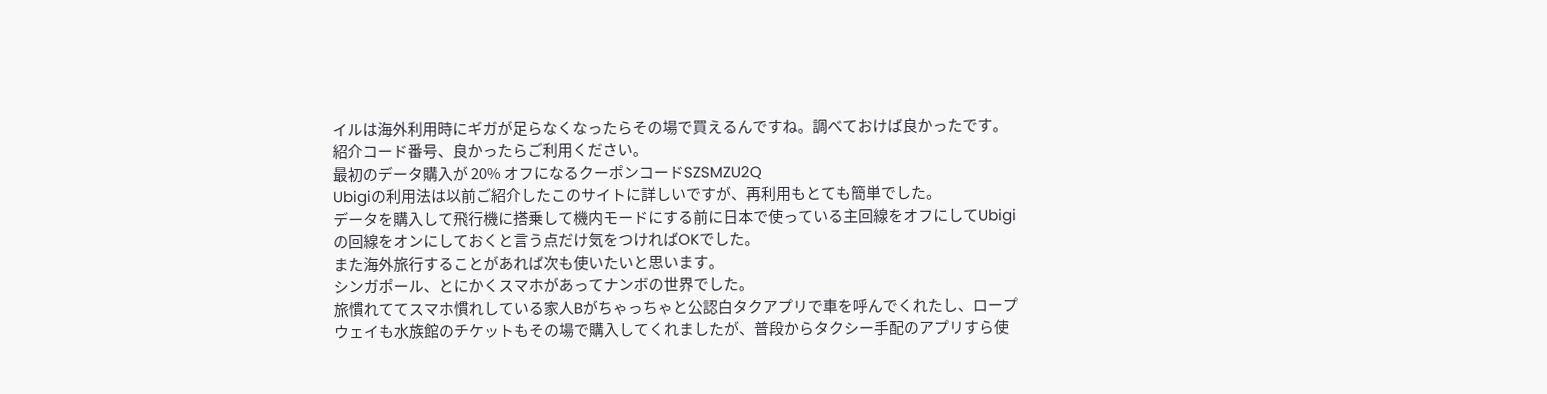イルは海外利用時にギガが足らなくなったらその場で買えるんですね。調べておけば良かったです。
紹介コード番号、良かったらご利用ください。
最初のデータ購入が 20% オフになるクーポンコードSZSMZU2Q
Ubigiの利用法は以前ご紹介したこのサイトに詳しいですが、再利用もとても簡単でした。
データを購入して飛行機に搭乗して機内モードにする前に日本で使っている主回線をオフにしてUbigiの回線をオンにしておくと言う点だけ気をつければOKでした。
また海外旅行することがあれば次も使いたいと思います。
シンガポール、とにかくスマホがあってナンボの世界でした。
旅慣れててスマホ慣れしている家人Bがちゃっちゃと公認白タクアプリで車を呼んでくれたし、ロープウェイも水族館のチケットもその場で購入してくれましたが、普段からタクシー手配のアプリすら使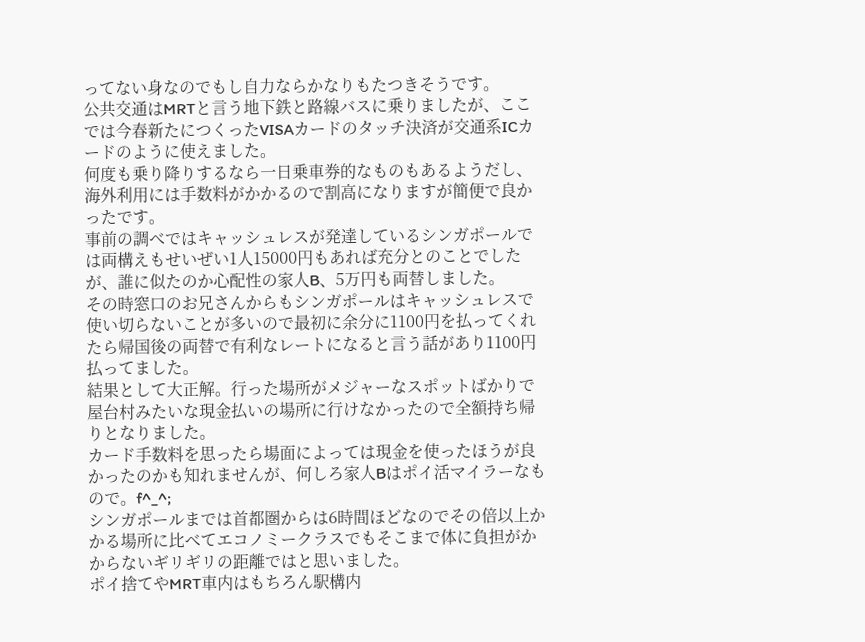ってない身なのでもし自力ならかなりもたつきそうです。
公共交通はMRTと言う地下鉄と路線バスに乗りましたが、ここでは今春新たにつくったVISAカードのタッチ決済が交通系ICカードのように使えました。
何度も乗り降りするなら一日乗車券的なものもあるようだし、海外利用には手数料がかかるので割高になりますが簡便で良かったです。
事前の調べではキャッシュレスが発達しているシンガポールでは両構えもせいぜい1人15000円もあれば充分とのことでしたが、誰に似たのか心配性の家人B、5万円も両替しました。
その時窓口のお兄さんからもシンガポールはキャッシュレスで使い切らないことが多いので最初に余分に1100円を払ってくれたら帰国後の両替で有利なレートになると言う話があり1100円払ってました。
結果として大正解。行った場所がメジャーなスポットばかりで屋台村みたいな現金払いの場所に行けなかったので全額持ち帰りとなりました。
カード手数料を思ったら場面によっては現金を使ったほうが良かったのかも知れませんが、何しろ家人Bはポイ活マイラーなもので。f^_^;
シンガポールまでは首都圏からは6時間ほどなのでその倍以上かかる場所に比べてエコノミークラスでもそこまで体に負担がかからないギリギリの距離ではと思いました。
ポイ捨てやMRT車内はもちろん駅構内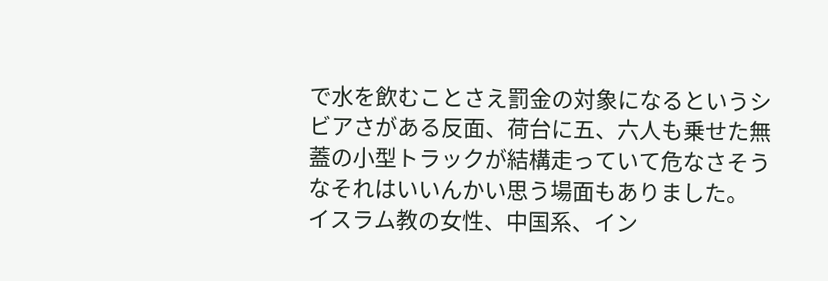で水を飲むことさえ罰金の対象になるというシビアさがある反面、荷台に五、六人も乗せた無蓋の小型トラックが結構走っていて危なさそうなそれはいいんかい思う場面もありました。
イスラム教の女性、中国系、イン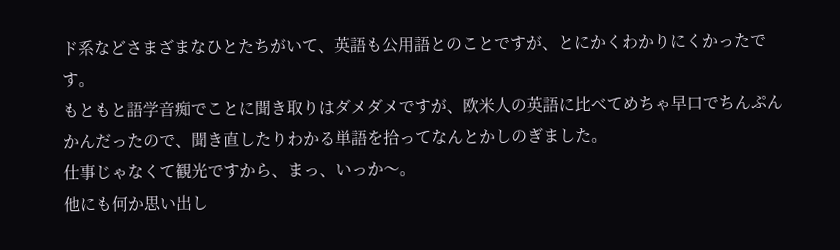ド系などさまざまなひとたちがいて、英語も公用語とのことですが、とにかくわかりにくかったです。
もともと語学音痴でことに聞き取りはダメダメですが、欧米人の英語に比べてめちゃ早口でちんぷんかんだったので、聞き直したりわかる単語を拾ってなんとかしのぎました。
仕事じゃなくて観光ですから、まっ、いっか〜。
他にも何か思い出し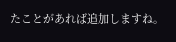たことがあれば追加しますね。